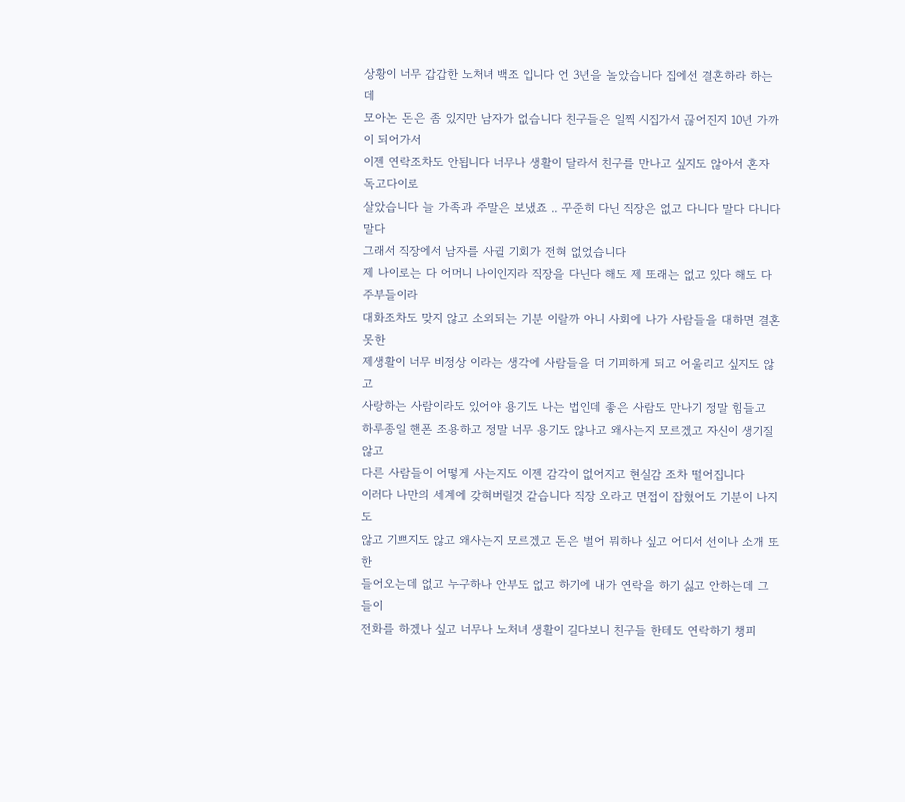상황이 너무 갑갑한 노처녀 백조 입니다 언 3년을 놀았습니다 집에선 결혼하라 하는데
모아논 돈은 좀 있지만 남자가 없습니다 친구들은 일찍 시집가서 끊어진지 10년 가까이 되어가서
이젠 연락조차도 안됩니다 너무나 생활이 달라서 친구를 만나고 싶지도 않아서 혼자 독고다이로
살았습니다 늘 가족과 주말은 보냈죠 .. 꾸준히 다닌 직장은 없고 다니다 말다 다니다 말다
그래서 직장에서 남자를 사귈 기회가 전혀 없었습니다
제 나이로는 다 어머니 나이인지라 직장을 다닌다 해도 제 또래는 없고 있다 해도 다 주부들이라
대화조차도 맞지 않고 소외되는 기분 이랄까 아니 사회에 나가 사람들을 대하면 결혼못한
제생활이 너무 비정상 이라는 생각에 사람들을 더 기피하게 되고 어울리고 싶지도 않고
사랑하는 사람이라도 있어야 용기도 나는 법인데 좋은 사람도 만나기 정말 힘들고
하루종일 핸폰 조용하고 정말 너무 용기도 않나고 왜사는지 모르겠고 자신이 생기질 않고
다른 사람들이 어떻게 사는지도 이젠 감각이 없어지고 현실감 조차 떨어집니다
이러다 나만의 세계에 갖혀버릴것 같습니다 직장 오라고 면접이 잡혔어도 기분이 나지도
않고 기쁘지도 않고 왜사는지 모르겠고 돈은 벌어 뭐하나 싶고 어디서 선이나 소개 또한
들어오는데 없고 누구하나 안부도 없고 하기에 내가 연락을 하기 싫고 안하는데 그들이
전화를 하겠나 싶고 너무나 노처녀 생활이 길다보니 친구들 한테도 연락하기 챙피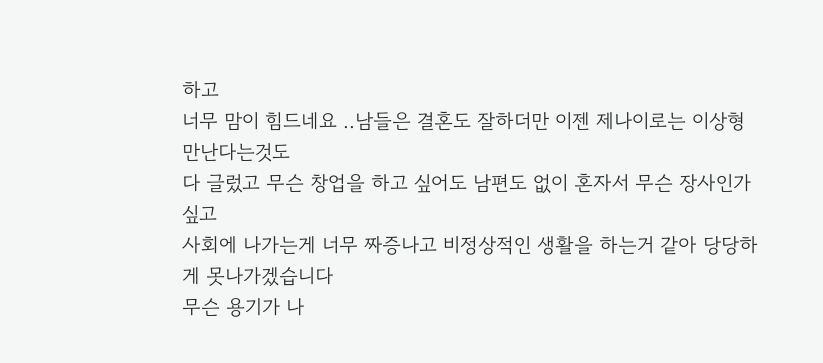하고
너무 맘이 힘드네요 ..남들은 결혼도 잘하더만 이젠 제나이로는 이상형 만난다는것도
다 글렀고 무슨 창업을 하고 싶어도 남편도 없이 혼자서 무슨 장사인가 싶고
사회에 나가는게 너무 짜증나고 비정상적인 생활을 하는거 같아 당당하게 못나가겠습니다
무슨 용기가 나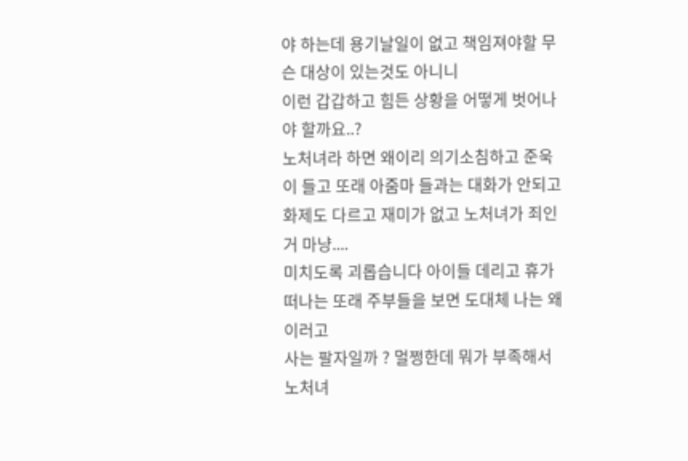야 하는데 용기날일이 없고 책임져야할 무슨 대상이 있는것도 아니니
이런 갑갑하고 힘든 상황을 어떻게 벗어나야 할까요..?
노처녀라 하면 왜이리 의기소침하고 준욱이 들고 또래 아줌마 들과는 대화가 안되고
화제도 다르고 재미가 없고 노처녀가 죄인거 마냥....
미치도록 괴롭습니다 아이들 데리고 휴가 떠나는 또래 주부들을 보면 도대체 나는 왜이러고
사는 팔자일까 ? 멀쩡한데 뭐가 부족해서 노처녀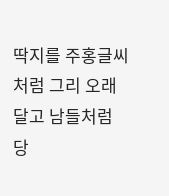딱지를 주홍글씨 처럼 그리 오래 달고 남들처럼
당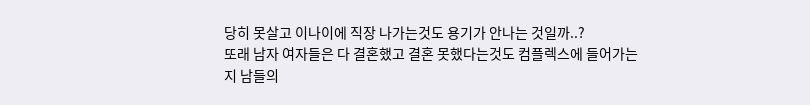당히 못살고 이나이에 직장 나가는것도 용기가 안나는 것일까..?
또래 남자 여자들은 다 결혼했고 결혼 못했다는것도 컴플렉스에 들어가는지 남들의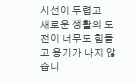시선이 두렵고
새로운 생활의 도전이 너무도 힘들고 용기가 나지 않습니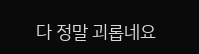다 정말 괴롭네요